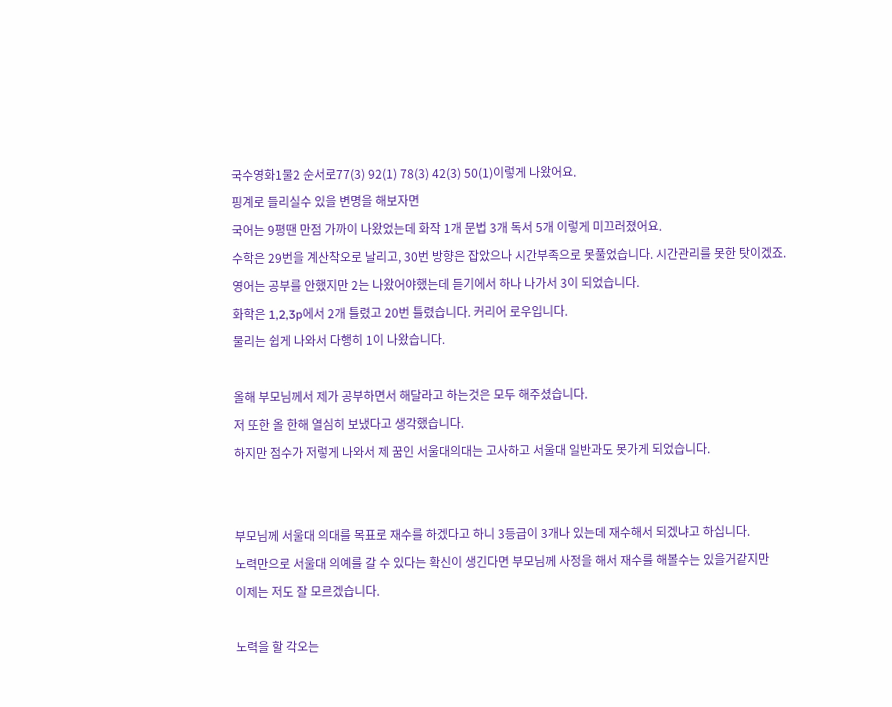국수영화1물2 순서로77(3) 92(1) 78(3) 42(3) 50(1)이렇게 나왔어요.
핑계로 들리실수 있을 변명을 해보자면
국어는 9평땐 만점 가까이 나왔었는데 화작 1개 문법 3개 독서 5개 이렇게 미끄러졌어요.
수학은 29번을 계산착오로 날리고, 30번 방향은 잡았으나 시간부족으로 못풀었습니다. 시간관리를 못한 탓이겠죠.
영어는 공부를 안했지만 2는 나왔어야했는데 듣기에서 하나 나가서 3이 되었습니다.
화학은 1,2,3p에서 2개 틀렸고 20번 틀렸습니다. 커리어 로우입니다.
물리는 쉽게 나와서 다행히 1이 나왔습니다.

올해 부모님께서 제가 공부하면서 해달라고 하는것은 모두 해주셨습니다.
저 또한 올 한해 열심히 보냈다고 생각했습니다.
하지만 점수가 저렇게 나와서 제 꿈인 서울대의대는 고사하고 서울대 일반과도 못가게 되었습니다.


부모님께 서울대 의대를 목표로 재수를 하겠다고 하니 3등급이 3개나 있는데 재수해서 되겠냐고 하십니다.
노력만으로 서울대 의예를 갈 수 있다는 확신이 생긴다면 부모님께 사정을 해서 재수를 해볼수는 있을거같지만
이제는 저도 잘 모르겠습니다.

노력을 할 각오는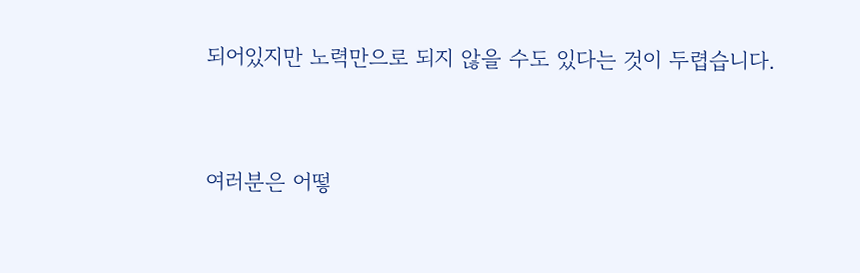되어있지만 노력만으로 되지 않을 수도 있다는 것이 두렵습니다.


여러분은 어떻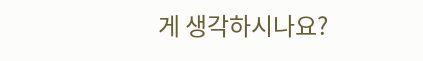게 생각하시나요?